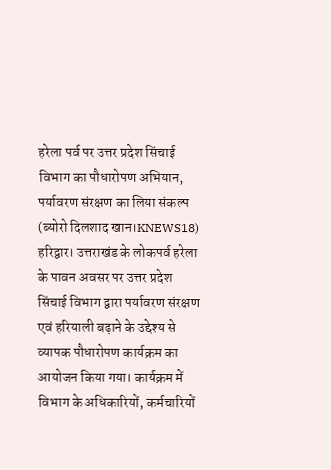हरेला पर्व पर उत्तर प्रदेश सिंचाई विभाग का पौधारोपण अभियान, पर्यावरण संरक्षण का लिया संकल्प
(ब्योरो दिलशाद खान।KNEWS18)
हरिद्वार। उत्तराखंड के लोकपर्व हरेला के पावन अवसर पर उत्तर प्रदेश सिंचाई विभाग द्वारा पर्यावरण संरक्षण एवं हरियाली बढ़ाने के उद्देश्य से व्यापक पौधारोपण कार्यक्रम का आयोजन किया गया। कार्यक्रम में विभाग के अधिकारियों, कर्मचारियों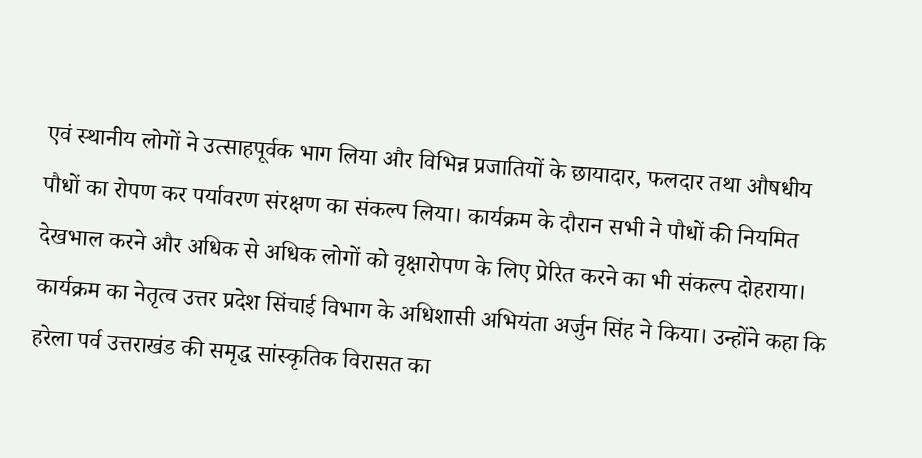एवं स्थानीय लोगों ने उत्साहपूर्वक भाग लिया और विभिन्न प्रजातियों के छायादार, फलदार तथा औषधीय पौधों का रोपण कर पर्यावरण संरक्षण का संकल्प लिया। कार्यक्रम के दौरान सभी ने पौधों की नियमित देखभाल करने और अधिक से अधिक लोगों को वृक्षारोपण के लिए प्रेरित करने का भी संकल्प दोहराया।
कार्यक्रम का नेतृत्व उत्तर प्रदेश सिंचाई विभाग के अधिशासी अभियंता अर्जुन सिंह ने किया। उन्होंने कहा कि हरेला पर्व उत्तराखंड की समृद्ध सांस्कृतिक विरासत का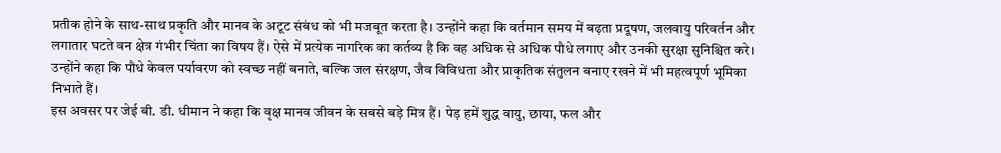प्रतीक होने के साथ-साथ प्रकृति और मानव के अटूट संबंध को भी मजबूत करता है। उन्होंने कहा कि वर्तमान समय में बढ़ता प्रदूषण, जलवायु परिवर्तन और लगातार घटते वन क्षेत्र गंभीर चिंता का विषय हैं। ऐसे में प्रत्येक नागरिक का कर्तव्य है कि वह अधिक से अधिक पौधे लगाए और उनकी सुरक्षा सुनिश्चित करे। उन्होंने कहा कि पौधे केवल पर्यावरण को स्वच्छ नहीं बनाते, बल्कि जल संरक्षण, जैव विविधता और प्राकृतिक संतुलन बनाए रखने में भी महत्वपूर्ण भूमिका निभाते हैं।
इस अवसर पर जेई बी. डी. धीमान ने कहा कि वृक्ष मानव जीवन के सबसे बड़े मित्र हैं। पेड़ हमें शुद्ध वायु, छाया, फल और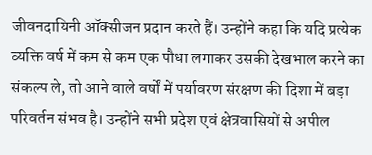जीवनदायिनी ऑक्सीजन प्रदान करते हैं। उन्होंने कहा कि यदि प्रत्येक व्यक्ति वर्ष में कम से कम एक पौधा लगाकर उसकी देखभाल करने का संकल्प ले, तो आने वाले वर्षों में पर्यावरण संरक्षण की दिशा में बड़ा परिवर्तन संभव है। उन्होंने सभी प्रदेश एवं क्षेत्रवासियों से अपील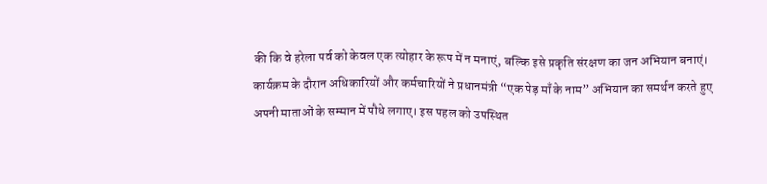की कि वे हरेला पर्व को केवल एक त्योहार के रूप में न मनाएं, बल्कि इसे प्रकृति संरक्षण का जन अभियान बनाएं।
कार्यक्रम के दौरान अधिकारियों और कर्मचारियों ने प्रधानमंत्री “एक पेड़ माँ के नाम” अभियान का समर्थन करते हुए अपनी माताओं के सम्मान में पौधे लगाए। इस पहल को उपस्थित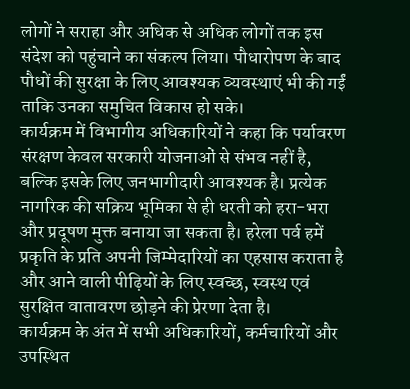लोगों ने सराहा और अधिक से अधिक लोगों तक इस संदेश को पहुंचाने का संकल्प लिया। पौधारोपण के बाद पौधों की सुरक्षा के लिए आवश्यक व्यवस्थाएं भी की गईं ताकि उनका समुचित विकास हो सके।
कार्यक्रम में विभागीय अधिकारियों ने कहा कि पर्यावरण संरक्षण केवल सरकारी योजनाओं से संभव नहीं है, बल्कि इसके लिए जनभागीदारी आवश्यक है। प्रत्येक नागरिक की सक्रिय भूमिका से ही धरती को हरा-भरा और प्रदूषण मुक्त बनाया जा सकता है। हरेला पर्व हमें प्रकृति के प्रति अपनी जिम्मेदारियों का एहसास कराता है और आने वाली पीढ़ियों के लिए स्वच्छ, स्वस्थ एवं सुरक्षित वातावरण छोड़ने की प्रेरणा देता है।
कार्यक्रम के अंत में सभी अधिकारियों, कर्मचारियों और उपस्थित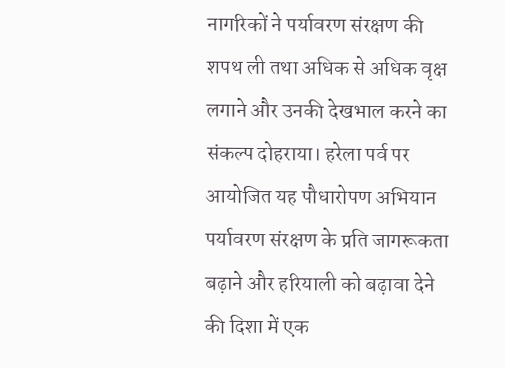नागरिकों ने पर्यावरण संरक्षण की शपथ ली तथा अधिक से अधिक वृक्ष लगाने और उनकी देखभाल करने का संकल्प दोहराया। हरेला पर्व पर आयोजित यह पौधारोपण अभियान पर्यावरण संरक्षण के प्रति जागरूकता बढ़ाने और हरियाली को बढ़ावा देने की दिशा में एक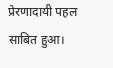प्रेरणादायी पहल साबित हुआ।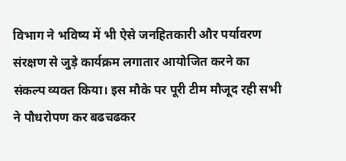विभाग ने भविष्य में भी ऐसे जनहितकारी और पर्यावरण संरक्षण से जुड़े कार्यक्रम लगातार आयोजित करने का संकल्प व्यक्त किया। इस मौके पर पूरी टीम मौजूद रही सभी ने पौधरोपण कर बढचढकर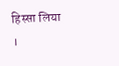हिस्सा लिया ।